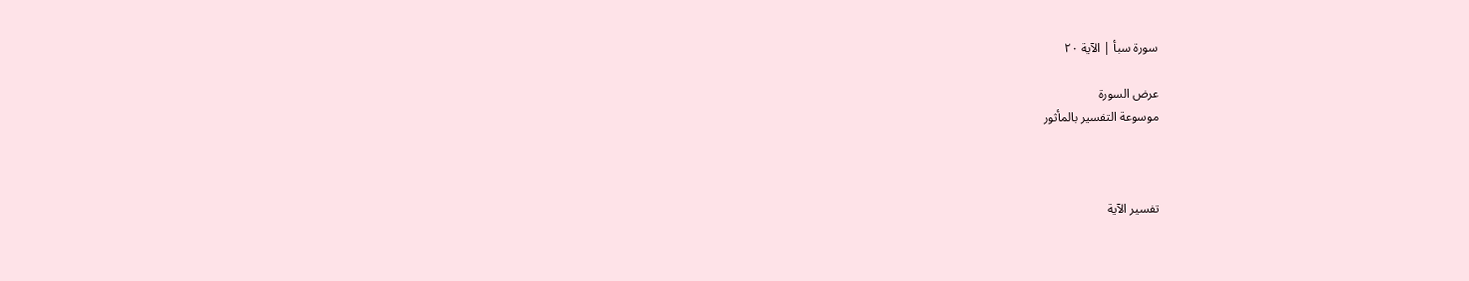سورة سبأ | الآية ٢٠

عرض السورة
موسوعة التفسير بالمأثور



تفسير الآية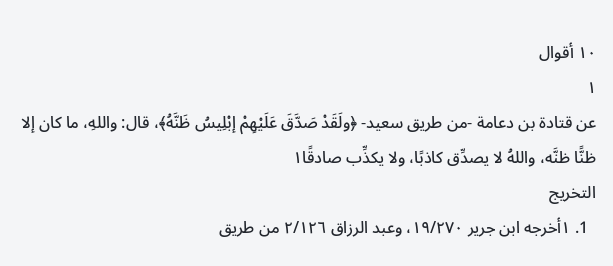١٠ أقوال
١
عن قتادة بن دعامة -من طريق سعيد- ﴿ولَقَدْ صَدَّقَ عَلَيْهِمْ إبْلِيسُ ظَنَّهُ﴾، قال: واللهِ، ما كان إلا ظنًّا ظنَّه، واللهُ لا يصدِّق كاذبًا، ولا يكذِّب صادقًا١
التخريج
  1. ١أخرجه ابن جرير ١٩/٢٧٠، وعبد الرزاق ٢/١٢٦ من طريق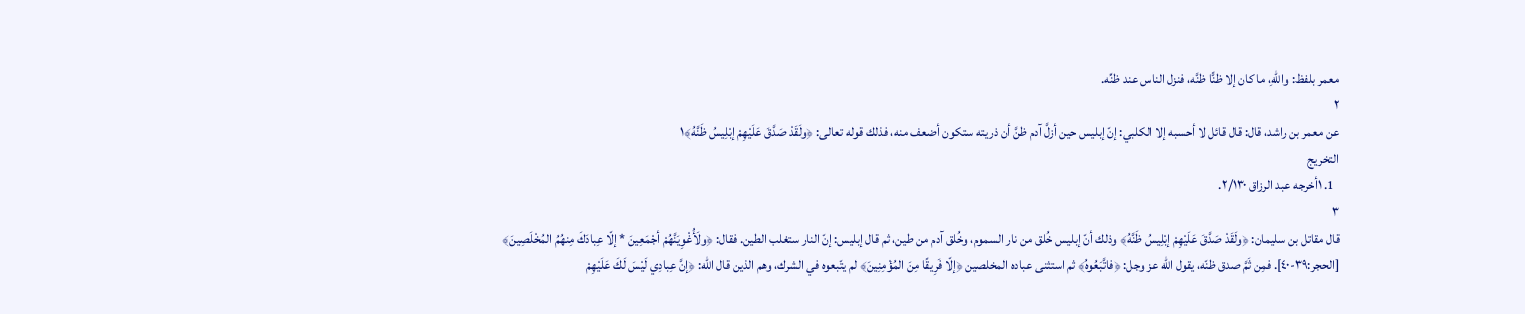معمر بلفظ: واللهِ، ما كان إلا ظنًّا ظنَّه، فنزل الناس عند ظنِّه.
٢
عن معمر بن راشد، قال: قال قائل لا أحسبه إلا الكلبي: إنّ إبليس حين أزلَّ آدم ظنَّ أن ذريته ستكون أضعف منه، فذلك قوله تعالى: ﴿ولَقَدْ صَدَّقَ عَلَيْهِمْ إبْلِيسُ ظَنَّهُ﴾١
التخريج
  1. ١أخرجه عبد الرزاق ٢/١٣٠.
٣
قال مقاتل بن سليمان: ﴿ولَقَدْ صَدَّقَ عَلَيْهِمْ إبْلِيسُ ظَنَّهُ﴾ وذلك أنّ إبليس خُلق من نار السموم، وخُلق آدم من طين، ثم قال إبليس: إنّ النار ستغلب الطين. فقال: ﴿ولَأُغْوِيَنَّهُمْ أجْمَعِينَ * إلّا عِبادَكَ مِنهُمُ المُخْلَصِينَ﴾ [الحجر:٣٩-٤٠]. فمِن ثَمَّ صدق ظنّه، يقول الله عز وجل: ﴿فاتَّبَعُوهُ﴾ ثم استثنى عباده المخلصين ﴿إلّا فَرِيقًا مِنَ المُؤْمِنِينَ﴾ لم يتّبعوه في الشرك، وهم الذين قال الله: ﴿إنَّ عِبادِي لَيْسَ لَكَ عَلَيْهِمْ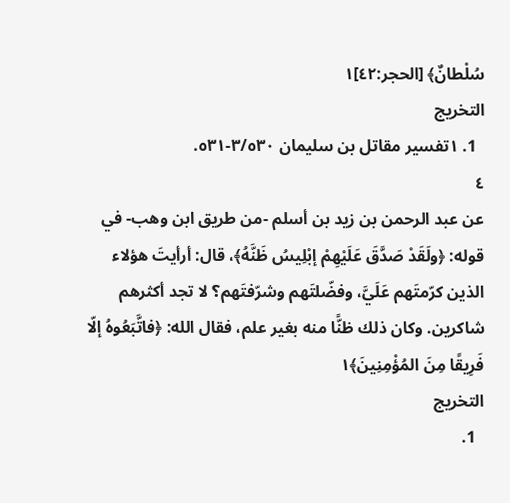سُلْطانٌ﴾ [الحجر:٤٢]١
التخريج
  1. ١تفسير مقاتل بن سليمان ٣/٥٣٠-٥٣١.
٤
عن عبد الرحمن بن زيد بن أسلم -من طريق ابن وهب- في قوله: ﴿ولَقَدْ صَدَّقَ عَلَيْهِمْ إبْلِيسُ ظَنَّهُ﴾، قال: أرأيتَ هؤلاء الذين كرّمتَهم عَلَيَّ، وفضّلتَهم وشرّفتَهم؟ لا تجد أكثرهم شاكرين. وكان ذلك ظنًّا منه بغير علم، فقال الله: ﴿فاتَّبَعُوهُ إلّا فَرِيقًا مِنَ المُؤْمِنِينَ﴾١
التخريج
  1.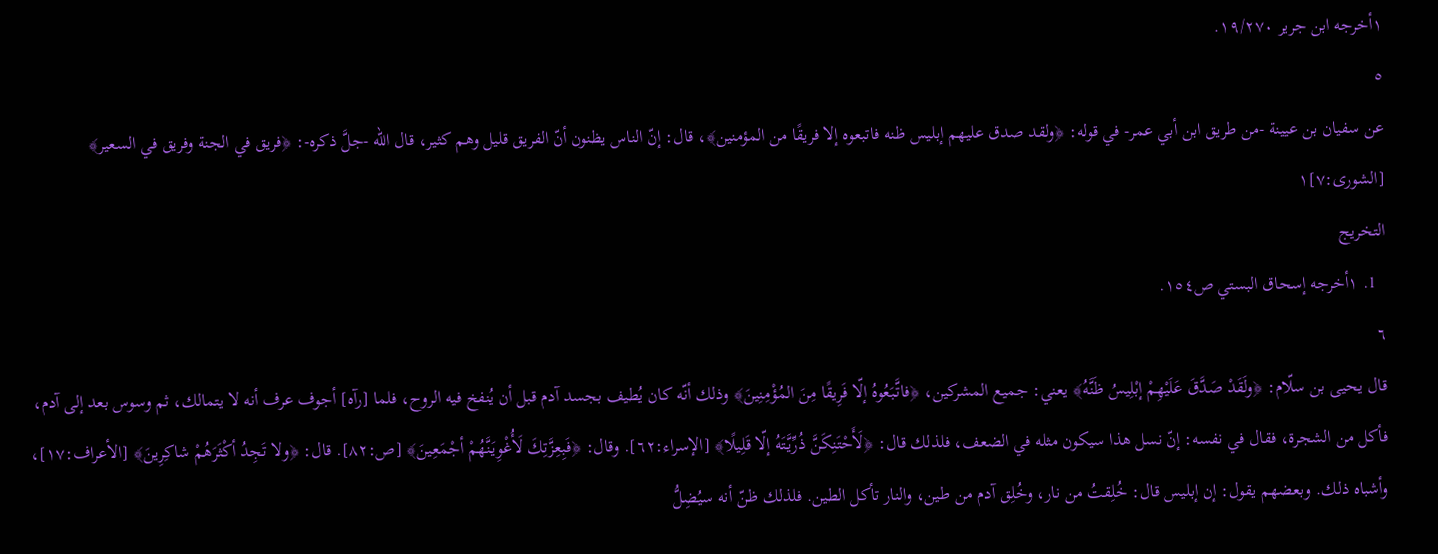١أخرجه ابن جرير ١٩/٢٧٠.
٥
عن سفيان بن عيينة -من طريق ابن أبي عمر- في قوله: ﴿ولقد صدق عليهم إبليس ظنه فاتبعوه إلا فريقًا من المؤمنين﴾، قال: إنّ الناس يظنون أنّ الفريق قليل وهم كثير، قال الله -جلَّ ذكره-: ﴿فريق في الجنة وفريق في السعير﴾ [الشورى:٧]١
التخريج
  1. ١أخرجه إسحاق البستي ص١٥٤.
٦
قال يحيى بن سلّام: ﴿ولَقَدْ صَدَّقَ عَلَيْهِمْ إبْلِيسُ ظَنَّهُ﴾ يعني: جميع المشركين، ﴿فاتَّبَعُوهُ إلّا فَرِيقًا مِنَ المُؤْمِنِينَ﴾ وذلك أنّه كان يُطيف بجسد آدم قبل أن يُنفخ فيه الروح، فلما [رآه] أجوف عرف أنه لا يتمالك، ثم وسوس بعد إلى آدم، فأكل من الشجرة، فقال في نفسه: إنّ نسل هذا سيكون مثله في الضعف، فلذلك قال: ﴿لَأَحْتَنِكَنَّ ذُرِّيَّتَهُ إلّا قَلِيلًا﴾ [الإسراء:٦٢]. وقال: ﴿فَبِعِزَّتِكَ لَأُغْوِيَنَّهُمْ أجْمَعِينَ﴾ [ص:٨٢]. قال: ﴿ولا تَجِدُ أكْثَرَهُمْ شاكِرِينَ﴾ [الأعراف:١٧]، وأشباه ذلك. وبعضهم يقول: إن إبليس قال: خُلِقتُ من نار، وخُلِق آدم من طين، والنار تأكل الطين. فلذلك ظنّ أنه سيُضِلُّ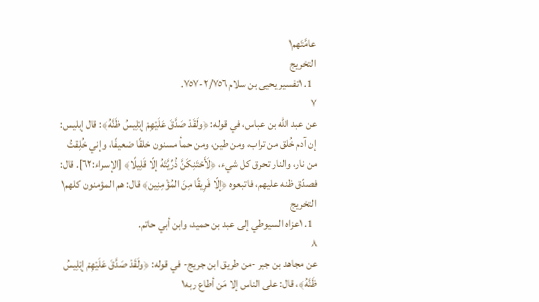عامَّتَهم١
التخريج
  1. ١تفسير يحيى بن سلام ٢/٧٥٦-٧٥٧.
٧
عن عبد الله بن عباس، في قوله: ﴿ولَقَدْ صَدَّقَ عَلَيْهِمْ إبْلِيسُ ظَنَّهُ﴾: قال إبليس: إن آدم خُلق من تراب، ومن طين، ومن حمأ مسنون خلقًا ضعيفًا، وإني خُلِقتُ من نار، والنار تحرق كل شيء، ﴿لَأَحْتَنِكَنَّ ذُرِّيَّتَهُ إلّا قَلِيلًا﴾ [الإسراء:٦٢]. قال: فصدّق ظنه عليهم، فاتبعوه ﴿إلّا فَرِيقًا مِنَ المُؤْمِنِين﴾ قال: هم المؤمنون كلهم١
التخريج
  1. ١عزاه السيوطي إلى عبد بن حميد، وابن أبي حاتم.
٨
عن مجاهد بن جبر -من طريق ابن جريج- في قوله: ﴿ولَقَدْ صَدَّقَ عَلَيْهِمْ إبْلِيسُ ظَنَّهُ﴾، قال: على الناس إلا مَن أطاع ربه١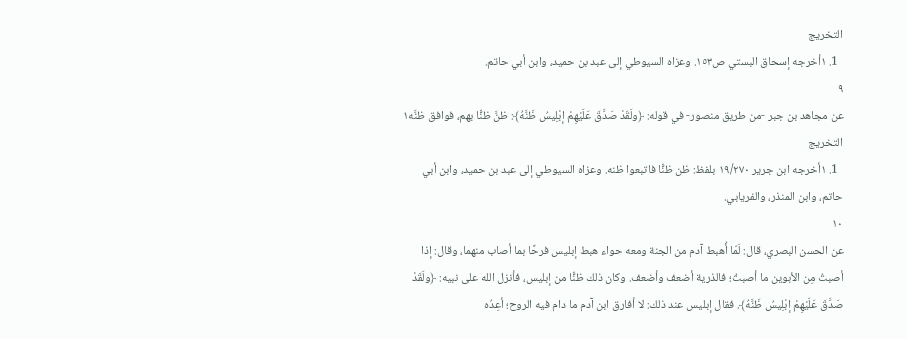التخريج
  1. ١أخرجه إسحاق البستي ص١٥٣. وعزاه السيوطي إلى عبد بن حميد، وابن أبي حاتم.
٩
عن مجاهد بن جبر -من طريق منصور- في قوله: ﴿ولَقَدْ صَدَّقَ عَلَيْهِمْ إبْلِيسُ ظَنَّهُ﴾: ظنَّ ظنًّا بهم، فوافق ظنَّه١
التخريج
  1. ١أخرجه ابن جرير ١٩/٢٧٠ بلفظ: ظن ظنًّا فاتبعوا ظنه. وعزاه السيوطي إلى عبد بن حميد، وابن أبي حاتم، وابن المنذر، والفريابي.
١٠
عن الحسن البصري، قال: لَمّا أُهبط آدم من الجنة ومعه حواء هبط إبليس فرحًا بما أصاب منهما، وقال: إذا أصبتُ مِن الأبوين ما أصبتُ؛ فالذرية أضعف وأضعف. وكان ذلك ظنًّا من إبليس، فأنزل الله على نبيه: ﴿ولَقَدْ صَدَّقَ عَلَيْهِمْ إبْلِيسُ ظَنَّهُ﴾. فقال إبليس عند ذلك: لا أفارق ابن آدم ما دام فيه الروح؛ أعِدُه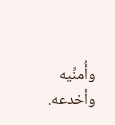وأُمنِّيه وأخدعه.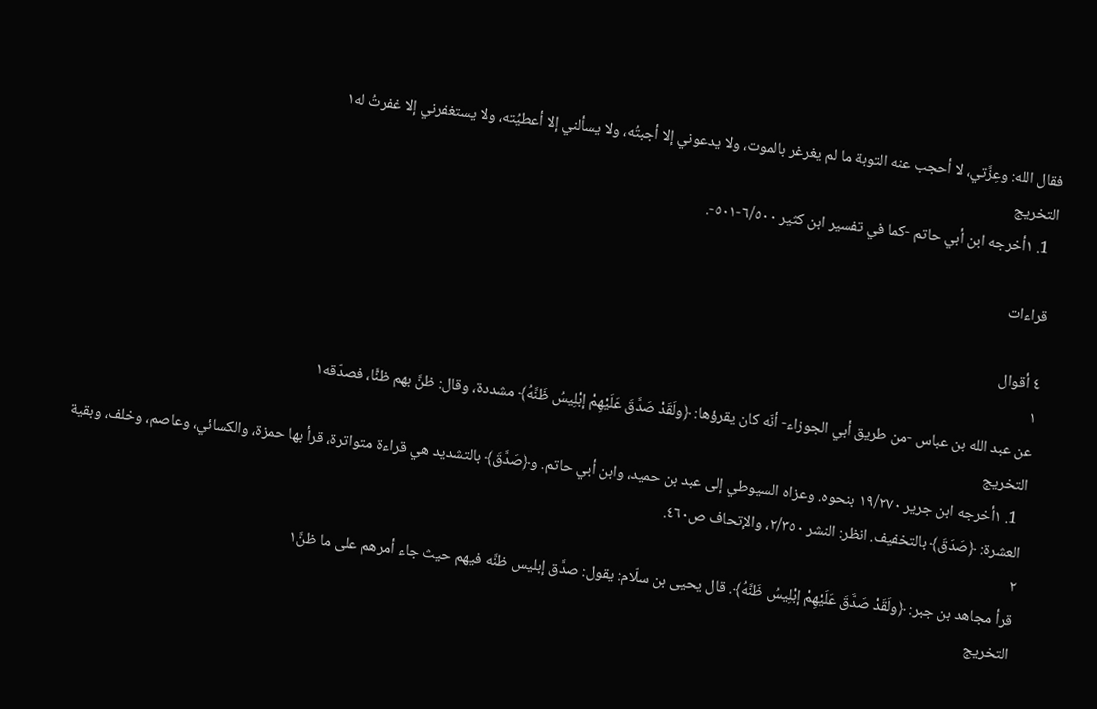فقال الله: وعِزَّتي، لا أحجب عنه التوبة ما لم يغرغر بالموت، ولا يدعوني إلا أجبتُه، ولا يسألني إلا أعطيُته، ولا يستغفرني إلا غفرتُ له١
التخريج
  1. ١أخرجه ابن أبي حاتم -كما في تفسير ابن كثير ٦/٥٠٠-٥٠١-.

قراءات

٤ أقوال
١
عن عبد الله بن عباس -من طريق أبي الجوزاء- أنّه كان يقرؤها: ﴿ولَقَدْ صَدَّقَ عَلَيْهِمْ إبْلِيسُ ظَنَّهُ﴾ مشددة، وقال: ظنَّ بهم ظنًّا، فصدّقه١
التخريج
  1. ١أخرجه ابن جرير ١٩/٢٧٠ بنحوه. وعزاه السيوطي إلى عبد بن حميد، وابن أبي حاتم. و﴿صَدَّقَ﴾ بالتشديد هي قراءة متواترة، قرأ بها حمزة، والكسائي، وعاصم، وخلف، وبقية العشرة: ﴿صَدَقَ﴾ بالتخفيف. انظر: النشر ٢/٣٥٠، والإتحاف ص٤٦٠.
٢
قرأ مجاهد بن جبر: ﴿ولَقَدْ صَدَّقَ عَلَيْهِمْ إبْلِيسُ ظَنَّهُ﴾. قال يحيى بن سلّام: يقول: صدَّق إبليس ظنَّه فيهم حيث جاء أمرهم على ما ظنَّ١
التخريج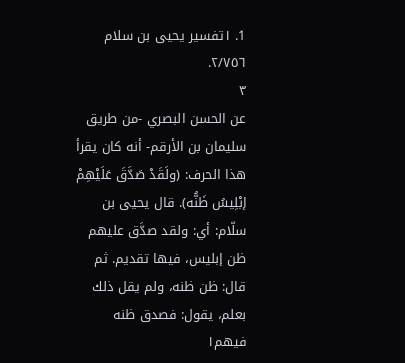1. ١تفسير يحيى بن سلام ٢/٧٥٦.
٣
عن الحسن البصري -من طريق سليمان بن الأرقم- أنه كان يقرأ هذا الحرف: (ولَقَدْ صَدَّقَ عَلَيْهِمْ إبْلِيسُ ظَنُّه). قال يحيى بن سلّام: أي: ولقد صدَّق عليهم ظن إبليس، فيها تقديم. ثم قال: ظن ظنه، ولم يقل ذلك بعلم، يقول: فصدق ظنه فيهم١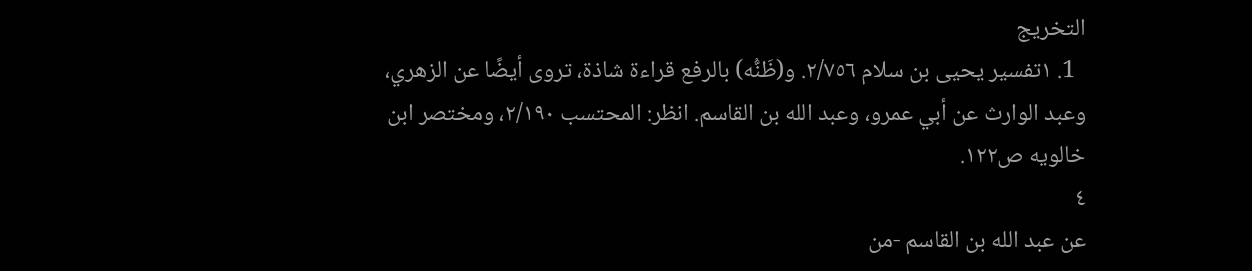التخريج
  1. ١تفسير يحيى بن سلام ٢/٧٥٦. و(ظَنُّه) بالرفع قراءة شاذة، تروى أيضًا عن الزهري، وعبد الوارث عن أبي عمرو، وعبد الله بن القاسم. انظر: المحتسب ٢/١٩٠، ومختصر ابن خالويه ص١٢٢.
٤
عن عبد الله بن القاسم -من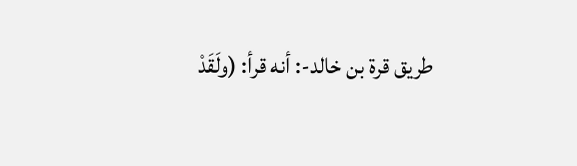طريق قرة بن خالد-: أنه قرأ: (ولَقَدْ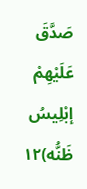صَدَّقَ عَلَيْهِمْ إبْلِيسُ ظَنُّه)١٢